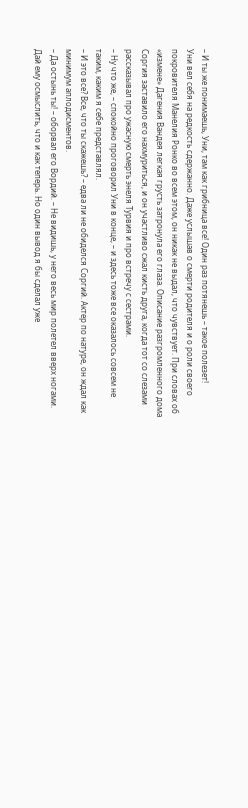– И ты же понимаешь, Уни, там как грибница все! Один раз потянешь – такое полезет!
Уни вел себя на редкость сдержанно. Даже услышав о смерти родителя и о роли своего покровителя Манелия Ронко во всем этом, он никак не выдал, что чувствует. При словах об «измене» Дагения Вандея легкая грусть затронула его глаза. Описание разгромленного дома Соргия заставило его нахмуриться, и он участливо сжал кисть друга, когда тот со слезами рассказывал про ужасную смерть энеля Турвия и про встречу с сестрами.
– Ну что же, – спокойно проговорил Уни в конце, – и здесь тоже все оказалось совсем не таким, каким я себе представлял.
– И это все? Все, что ты скажешь? – едва ли не обиделся Соргий. Актер по натуре, он ждал как минимум аплодисментов.
– Да остынь ты! – оборвал его Вордий. – Не видишь, у него весь мир полетел вверх ногами. Дай ему осмыслить, что и как теперь. Но один вывод я бы сделал уже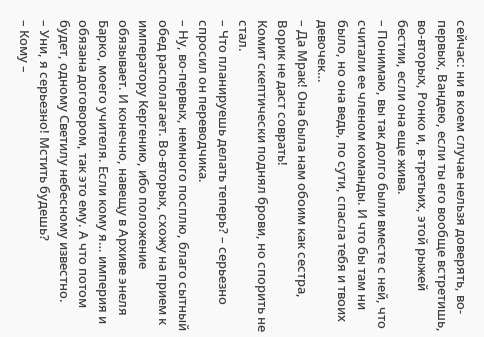сейчас: ни в коем случае нельзя доверять, во-первых, Вандею, если ты его вообще встретишь, во-вторых, Ронко и, в-третьих, этой рыжей бестии, если она еще жива.
– Понимаю, вы так долго были вместе с ней, что считали ее членом команды. И что бы там ни было, но она ведь, по сути, спасла тебя и твоих девочек…
– Да Мрак! Она была нам обоим как сестра, Ворик не даст соврать!
Комит скептически поднял брови, но спорить не стал.
– Что планируешь делать теперь? – серьезно спросил он переводчика.
– Ну, во-первых, немного посплю, благо сытный обед располагает. Во-вторых, схожу на прием к императору Кергению, ибо положение обязывает. И конечно, навещу в Архиве энеля Барко, моего учителя. Если кому я… империя и обязана договором, так это ему. А что потом будет, одному Светилу небесному известно.
– Уни, я серьезно! Мстить будешь?
– Кому –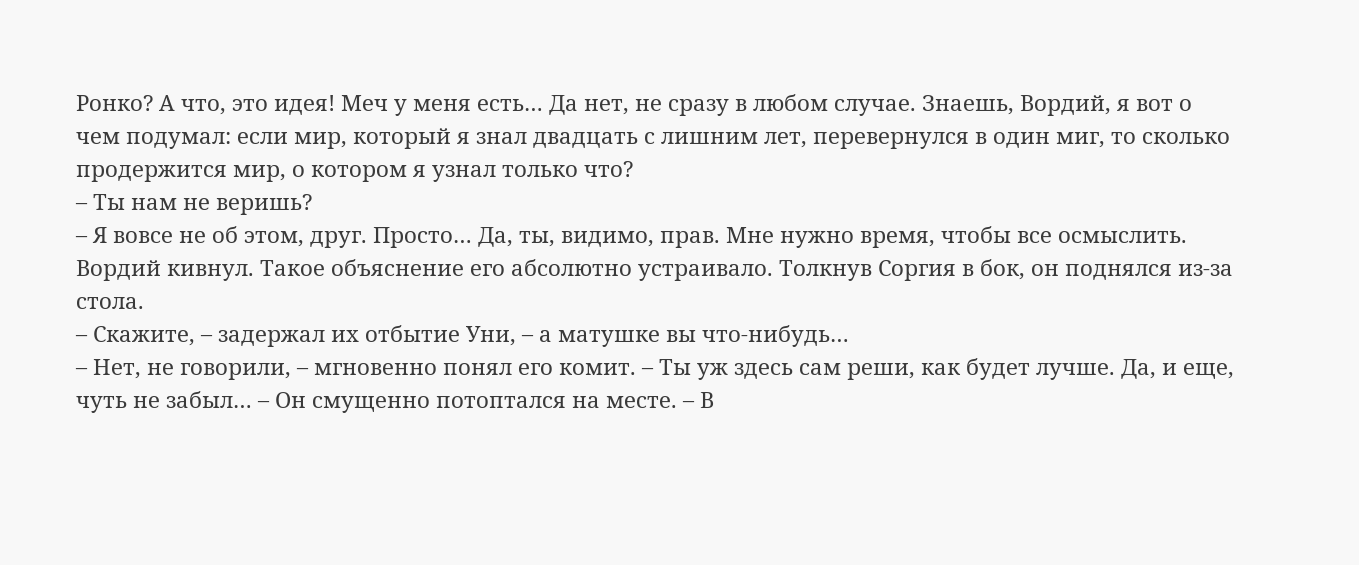Ронко? А что, это идея! Меч у меня есть… Да нет, не сразу в любом случае. Знаешь, Вордий, я вот о чем подумал: если мир, который я знал двадцать с лишним лет, перевернулся в один миг, то сколько продержится мир, о котором я узнал только что?
– Ты нам не веришь?
– Я вовсе не об этом, друг. Просто… Да, ты, видимо, прав. Мне нужно время, чтобы все осмыслить.
Вордий кивнул. Такое объяснение его абсолютно устраивало. Толкнув Соргия в бок, он поднялся из-за стола.
– Скажите, – задержал их отбытие Уни, – а матушке вы что-нибудь…
– Нет, не говорили, – мгновенно понял его комит. – Ты уж здесь сам реши, как будет лучше. Да, и еще, чуть не забыл… – Он смущенно потоптался на месте. – В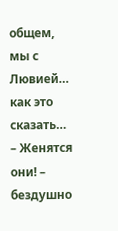общем, мы с Лювией… как это сказать…
– Женятся они! – бездушно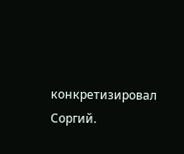конкретизировал Соргий.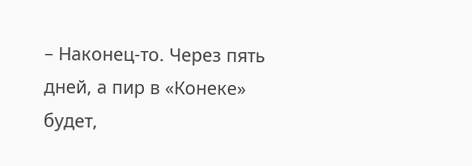– Наконец-то. Через пять дней, а пир в «Конеке» будет,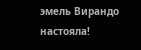эмель Вирандо настояла!